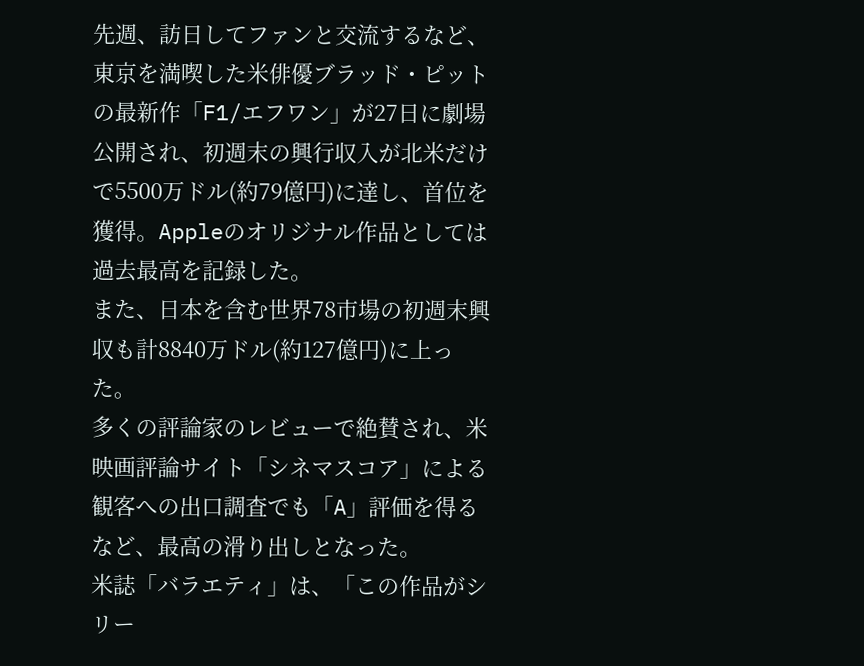先週、訪日してファンと交流するなど、東京を満喫した米俳優ブラッド・ピットの最新作「F1/エフワン」が27日に劇場公開され、初週末の興行収入が北米だけで5500万ドル(約79億円)に達し、首位を獲得。Appleのオリジナル作品としては過去最高を記録した。
また、日本を含む世界78市場の初週末興収も計8840万ドル(約127億円)に上った。
多くの評論家のレビューで絶賛され、米映画評論サイト「シネマスコア」による観客への出口調査でも「A」評価を得るなど、最高の滑り出しとなった。
米誌「バラエティ」は、「この作品がシリー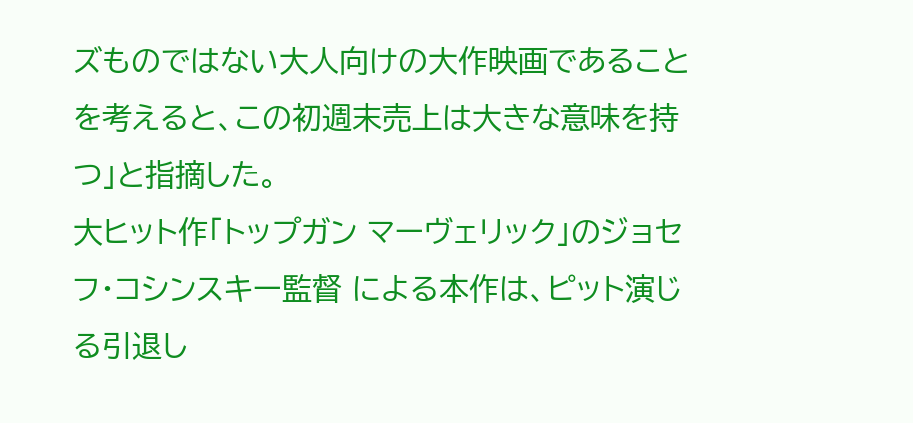ズものではない大人向けの大作映画であることを考えると、この初週末売上は大きな意味を持つ」と指摘した。
大ヒット作「トップガン マーヴェリック」のジョセフ・コシンスキー監督 による本作は、ピット演じる引退し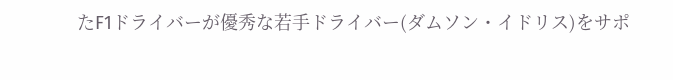たF1ドライバーが優秀な若手ドライバー(ダムソン・イドリス)をサポ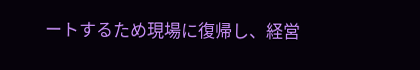ートするため現場に復帰し、経営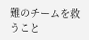難のチームを救うこと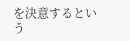を決意するという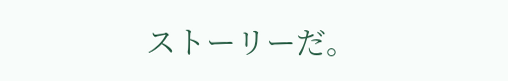ストーリーだ。